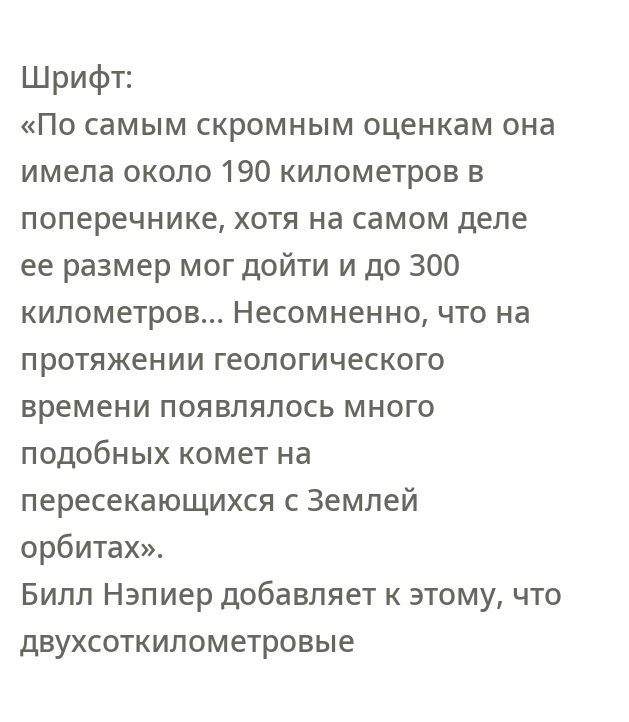Шрифт:
«По самым скромным оценкам она имела около 190 километров в поперечнике, хотя на самом деле ее размер мог дойти и до 300 километров… Несомненно, что на протяжении геологического времени появлялось много подобных комет на пересекающихся с Землей орбитах».
Билл Нэпиер добавляет к этому, что двухсоткилометровые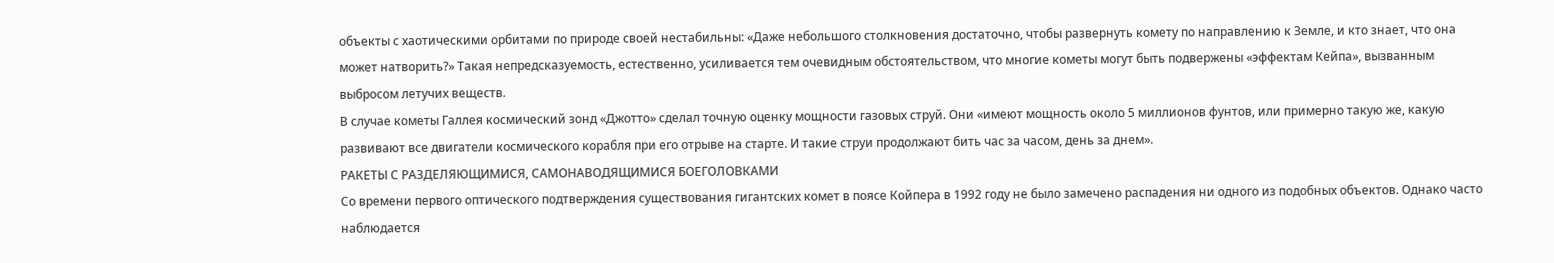объекты с хаотическими орбитами по природе своей нестабильны: «Даже небольшого столкновения достаточно, чтобы развернуть комету по направлению к Земле, и кто знает, что она может натворить?» Такая непредсказуемость, естественно, усиливается тем очевидным обстоятельством, что многие кометы могут быть подвержены «эффектам Кейпа», вызванным выбросом летучих веществ.
В случае кометы Галлея космический зонд «Джотто» сделал точную оценку мощности газовых струй. Они «имеют мощность около 5 миллионов фунтов, или примерно такую же, какую развивают все двигатели космического корабля при его отрыве на старте. И такие струи продолжают бить час за часом, день за днем».
РАКЕТЫ С РАЗДЕЛЯЮЩИМИСЯ, САМОНАВОДЯЩИМИСЯ БОЕГОЛОВКАМИ
Со времени первого оптического подтверждения существования гигантских комет в поясе Койпера в 1992 году не было замечено распадения ни одного из подобных объектов. Однако часто наблюдается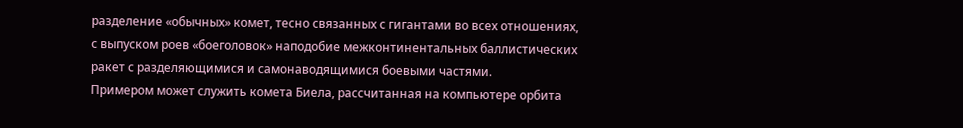разделение «обычных» комет, тесно связанных с гигантами во всех отношениях, с выпуском роев «боеголовок» наподобие межконтинентальных баллистических ракет с разделяющимися и самонаводящимися боевыми частями.
Примером может служить комета Биела, рассчитанная на компьютере орбита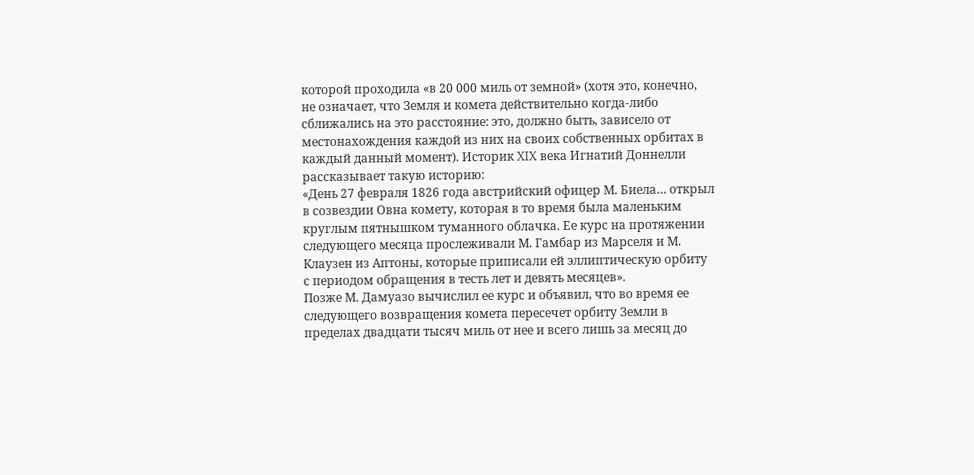которой проходила «в 20 000 миль от земной» (хотя это, конечно, не означает, что Земля и комета действительно когда-либо сближались на это расстояние: это, должно быть, зависело от местонахождения каждой из них на своих собственных орбитах в каждый данный момент). Историк XIX века Игнатий Доннелли рассказывает такую историю:
«День 27 февраля 1826 года австрийский офицер М. Биела… открыл в созвездии Овна комету, которая в то время была маленьким круглым пятнышком туманного облачка. Ее курс на протяжении следующего месяца прослеживали М. Гамбар из Марселя и М. Клаузен из Аптоны, которые приписали ей эллиптическую орбиту с периодом обращения в тесть лет и девять месяцев».
Позже М. Дамуазо вычислил ее курс и объявил, что во время ее следующего возвращения комета пересечет орбиту Земли в пределах двадцати тысяч миль от нее и всего лишь за месяц до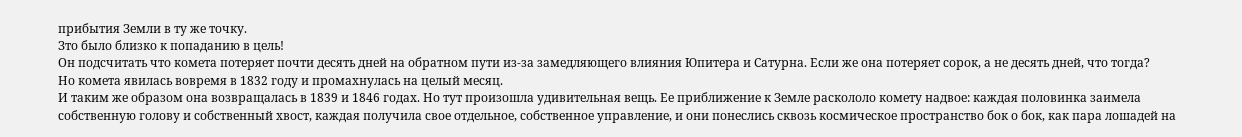прибытия Земли в ту же точку.
Зто было близко к попаданию в цель!
Он подсчитать что комета потеряет почти десять дней на обратном пути из-за замедляющего влияния Юпитера и Сатурна. Если же она потеряет сорок, а не десять дней, что тогда?
Но комета явилась вовремя в 1832 году и промахнулась на целый месяц.
И таким же образом она возвращалась в 1839 и 1846 годах. Но тут произошла удивительная вещь. Ее приближение к Земле раскололо комету надвое: каждая половинка заимела собственную голову и собственный хвост, каждая получила свое отдельное, собственное управление, и они понеслись сквозь космическое пространство бок о бок, как пара лошадей на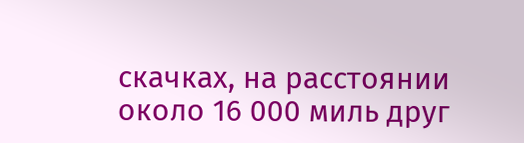скачках, на расстоянии около 16 000 миль друг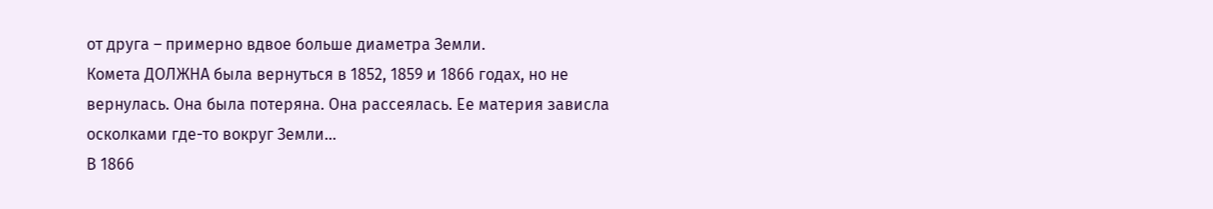от друга – примерно вдвое больше диаметра Земли.
Комета ДОЛЖНА была вернуться в 1852, 1859 и 1866 годах, но не вернулась. Она была потеряна. Она рассеялась. Ее материя зависла осколками где-то вокруг Земли…
В 1866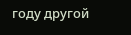году другой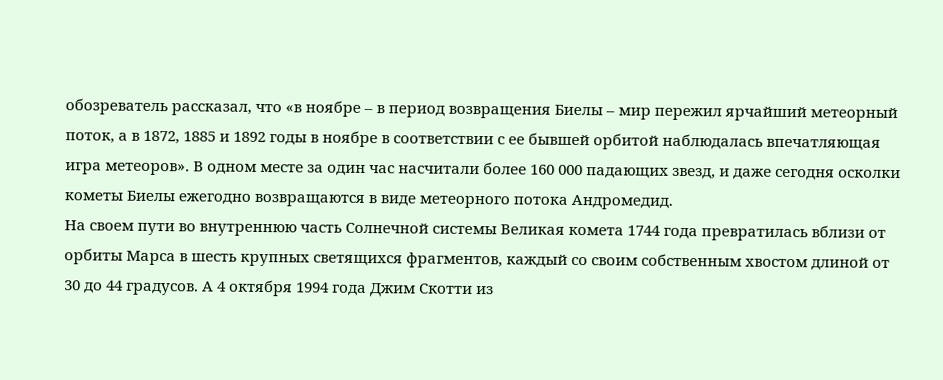обозреватель рассказал, что «в ноябре – в период возвращения Биелы – мир пережил ярчайший метеорный поток, а в 1872, 1885 и 1892 годы в ноябре в соответствии с ее бывшей орбитой наблюдалась впечатляющая игра метеоров». В одном месте за один час насчитали более 160 000 падающих звезд, и даже сегодня осколки кометы Биелы ежегодно возвращаются в виде метеорного потока Андромедид.
На своем пути во внутреннюю часть Солнечной системы Великая комета 1744 года превратилась вблизи от орбиты Марса в шесть крупных светящихся фрагментов, каждый со своим собственным хвостом длиной от 30 до 44 градусов. А 4 октября 1994 года Джим Скотти из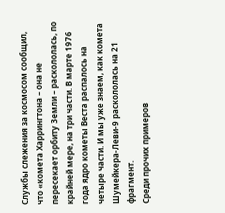Службы слежения за космосом сообщил, что «комета Харрингтона – она не пересекает орбиту Земли – раскололась, по крайней мере, на три части. В марте 1976 года ядро кометы Веста распалось на четыре части. И мы уже знаем, как комета Шумейкера-Леви-9 раскололась на 21 фрагмент.
Среди прочих примеров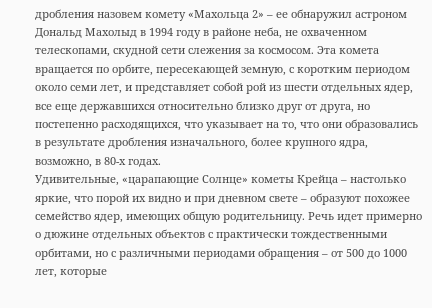дробления назовем комету «Махольца 2» – ее обнаружил астроном Дональд Махолыд в 1994 году в районе неба, не охваченном телескопами, скудной сети слежения за космосом. Эта комета вращается по орбите, пересекающей земную, с коротким периодом около семи лет, и представляет собой рой из шести отдельных ядер, все еще державшихся относительно близко друг от друга, но постепенно расходящихся, что указывает на то, что они образовались в результате дробления изначального, более крупного ядра, возможно, в 80-х годах.
Удивительные, «царапающие Солнце» кометы Крейца – настолько яркие, что порой их видно и при дневном свете – образуют похожее семейство ядер, имеющих общую родительницу. Речь идет примерно о дюжине отдельных объектов с практически тождественными орбитами, но с различными периодами обращения – от 500 до 1000 лет, которые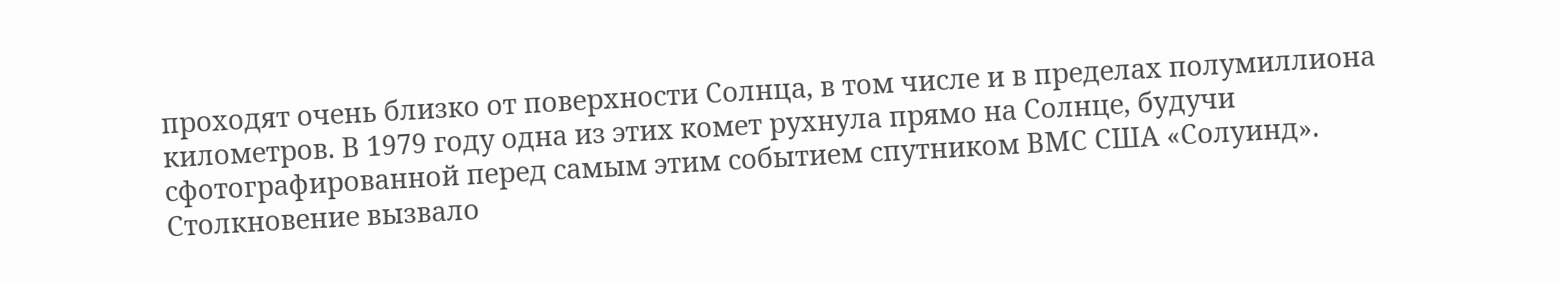проходят очень близко от поверхности Солнца, в том числе и в пределах полумиллиона километров. В 1979 году одна из этих комет рухнула прямо на Солнце, будучи сфотографированной перед самым этим событием спутником ВМС США «Солуинд». Столкновение вызвало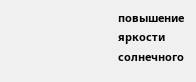повышение яркости солнечного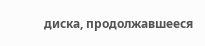диска, продолжавшееся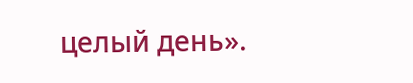целый день».